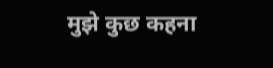मुझे कुछ कहना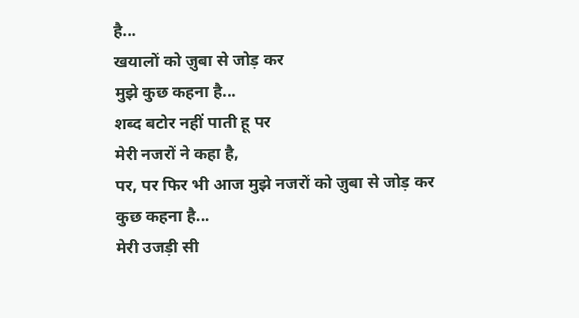है...
खयालों को ज़ुबा से जोड़ कर
मुझे कुछ कहना है...
शब्द बटोर नहीं पाती हू पर
मेरी नजरों ने कहा है,
पर, पर फिर भी आज मुझे नजरों को ज़ुबा से जोड़ कर
कुछ कहना है...
मेरी उजड़ी सी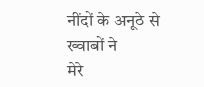नींदों के अनूठे से ख्वाबों ने
मेरे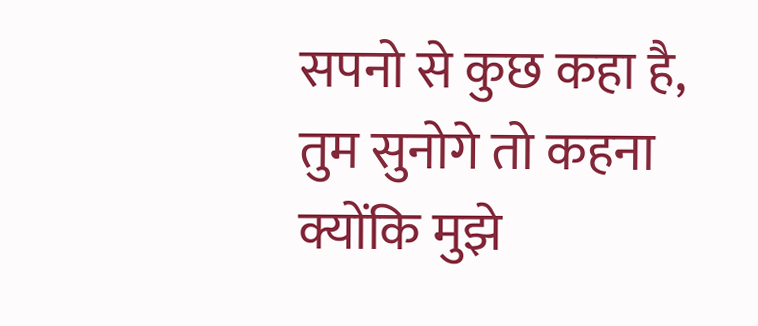सपनो से कुछ कहा है,
तुम सुनोगे तो कहना
क्योंकि मुझे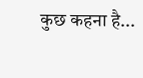कुछ कहना है...